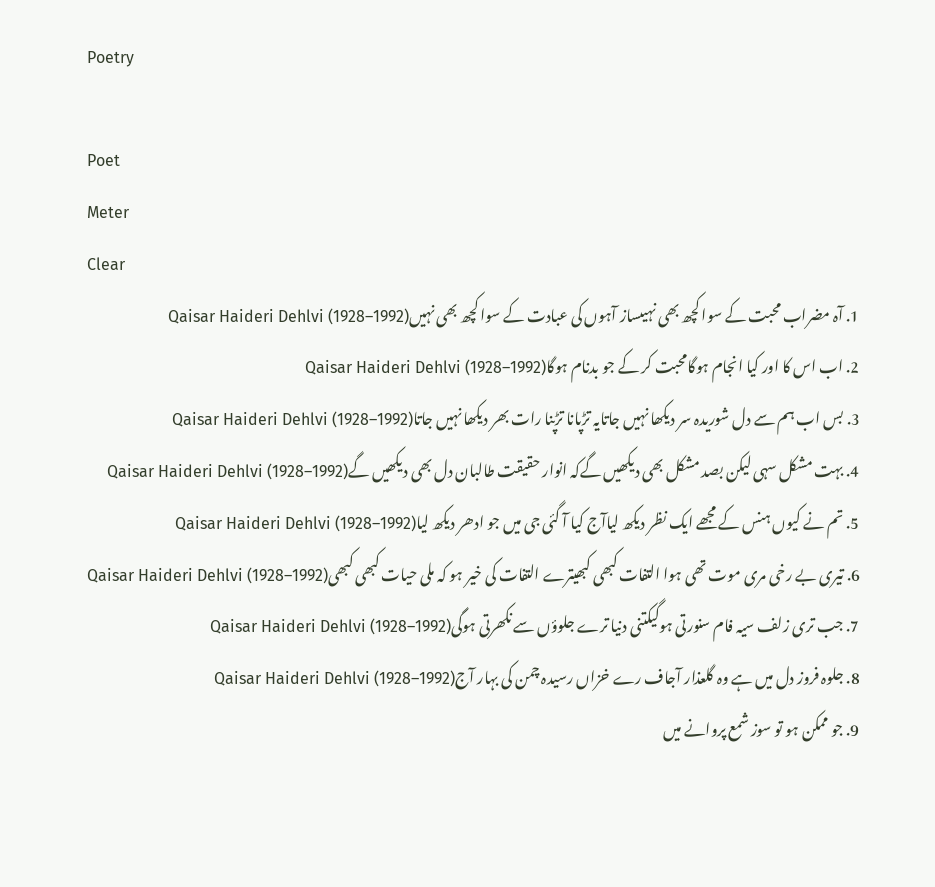Poetry

Poet
Meter
Clear
  1. آہ مضراب محبت کے سوا کچھ بھی نہیںساز آہوں کی عبادت کے سوا کچھ بھی نہیںQaisar Haideri Dehlvi (1928–1992)
  2. اب اس کا اور کیا انجام ہوگامحبت کر کے جو بدنام ہوگاQaisar Haideri Dehlvi (1928–1992)
  3. بس اب ہم سے دل شوریدہ سر دیکھا نہیں جاتایہ تڑپانا تڑپنا رات بھر دیکھا نہیں جاتاQaisar Haideri Dehlvi (1928–1992)
  4. بہت مشکل سہی لیکن بصد مشکل بھی دیکھیں گےکہ انوار حقیقت طالبان دل بھی دیکھیں گےQaisar Haideri Dehlvi (1928–1992)
  5. تم نے کیوں ہنس کے مجھے ایک نظر دیکھ لیاآج کیا آ گئی جی میں جو ادھر دیکھ لیاQaisar Haideri Dehlvi (1928–1992)
  6. تیری بے رخی مری موت تھی ہوا التفات کبھی کبھیترے التفات کی خیر ہو کہ ملی حیات کبھی کبھیQaisar Haideri Dehlvi (1928–1992)
  7. جب تری زلف سیہ فام سنورتی ہوگیکتنی دنیا ترے جلوؤں سے نکھرتی ہوگیQaisar Haideri Dehlvi (1928–1992)
  8. جلوہ فروز دل میں ہے وہ گلعذار آجاف رے خزاں رسیدہ چمن کی بہار آجQaisar Haideri Dehlvi (1928–1992)
  9. جو ممکن ہو تو سوز شمع پروانے میں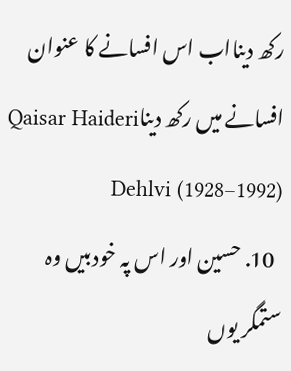رکھ دینااب اس افسانے کا عنوان افسانے میں رکھ دیناQaisar Haideri Dehlvi (1928–1992)
  10. حسین اور اس پہ خودبیں وہ ستمگر یوں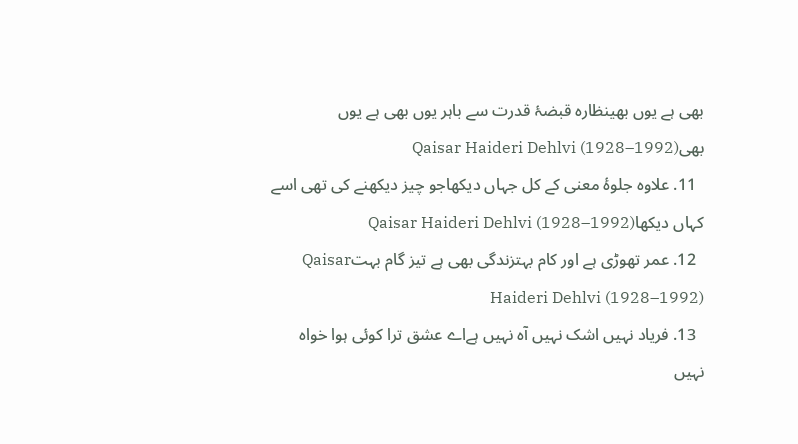بھی ہے یوں بھینظارہ قبضۂ قدرت سے باہر یوں بھی ہے یوں بھیQaisar Haideri Dehlvi (1928–1992)
  11. علاوہ جلوۂ معنی کے کل جہاں دیکھاجو چیز دیکھنے کی تھی اسے کہاں دیکھاQaisar Haideri Dehlvi (1928–1992)
  12. عمر تھوڑی ہے اور کام بہتزندگی بھی ہے تیز گام بہتQaisar Haideri Dehlvi (1928–1992)
  13. فریاد نہیں اشک نہیں آہ نہیں ہےاے عشق ترا کوئی ہوا خواہ نہیں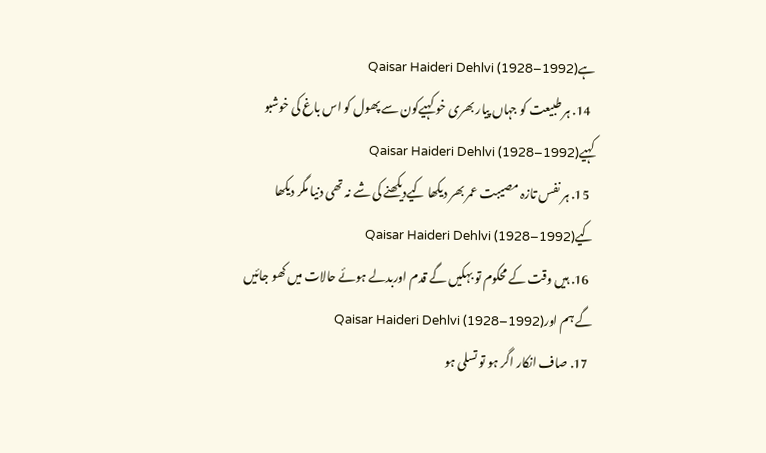ہےQaisar Haideri Dehlvi (1928–1992)
  14. ہر طبیعت کو جہاں پیار بھری خو کہیےکون سے پھول کو اس باغ کی خوشبو کہیےQaisar Haideri Dehlvi (1928–1992)
  15. ہر نفس تازہ مصیبت عمر بھر دیکھا کیےدیکھنے کی شے نہ تھی دنیا مگر دیکھا کیےQaisar Haideri Dehlvi (1928–1992)
  16. ہیں وقت کے محکوم تو بہکیں گے قدم اوربدلے ہوئے حالات میں کھو جائیں گے ہم اورQaisar Haideri Dehlvi (1928–1992)
  17. صاف انکار اگر ہو تو تسلی ہو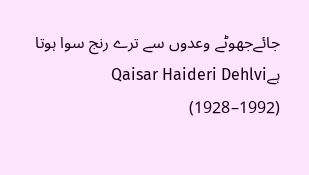جائےجھوٹے وعدوں سے ترے رنج سوا ہوتا ہےQaisar Haideri Dehlvi (1928–1992)